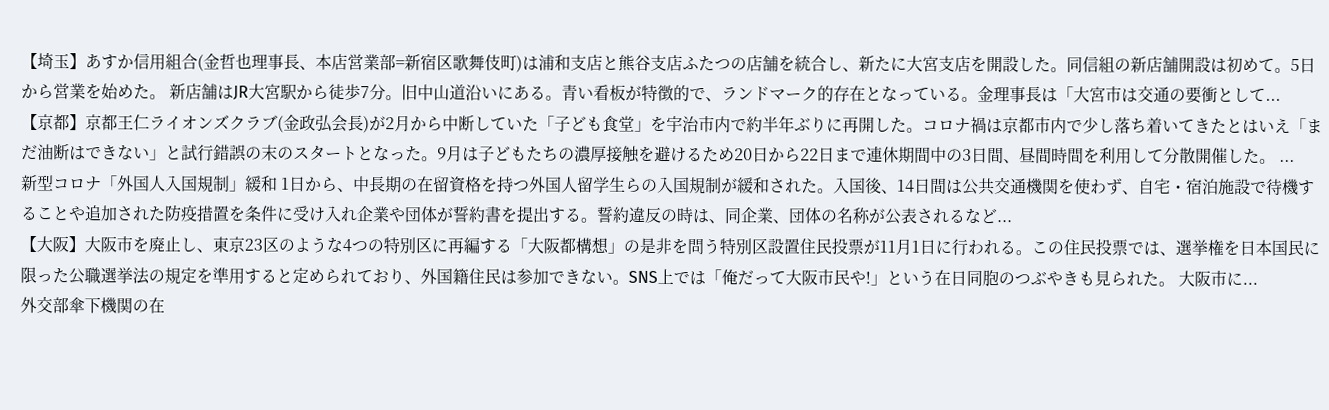【埼玉】あすか信用組合(金哲也理事長、本店営業部=新宿区歌舞伎町)は浦和支店と熊谷支店ふたつの店舗を統合し、新たに大宮支店を開設した。同信組の新店舗開設は初めて。5日から営業を始めた。 新店舗はJR大宮駅から徒歩7分。旧中山道沿いにある。青い看板が特徴的で、ランドマーク的存在となっている。金理事長は「大宮市は交通の要衝として...
【京都】京都王仁ライオンズクラブ(金政弘会長)が2月から中断していた「子ども食堂」を宇治市内で約半年ぶりに再開した。コロナ禍は京都市内で少し落ち着いてきたとはいえ「まだ油断はできない」と試行錯誤の末のスタートとなった。9月は子どもたちの濃厚接触を避けるため20日から22日まで連休期間中の3日間、昼間時間を利用して分散開催した。 ...
新型コロナ「外国人入国規制」緩和 1日から、中長期の在留資格を持つ外国人留学生らの入国規制が緩和された。入国後、14日間は公共交通機関を使わず、自宅・宿泊施設で待機することや追加された防疫措置を条件に受け入れ企業や団体が誓約書を提出する。誓約違反の時は、同企業、団体の名称が公表されるなど...
【大阪】大阪市を廃止し、東京23区のような4つの特別区に再編する「大阪都構想」の是非を問う特別区設置住民投票が11月1日に行われる。この住民投票では、選挙権を日本国民に限った公職選挙法の規定を準用すると定められており、外国籍住民は参加できない。SNS上では「俺だって大阪市民や!」という在日同胞のつぶやきも見られた。 大阪市に...
外交部傘下機関の在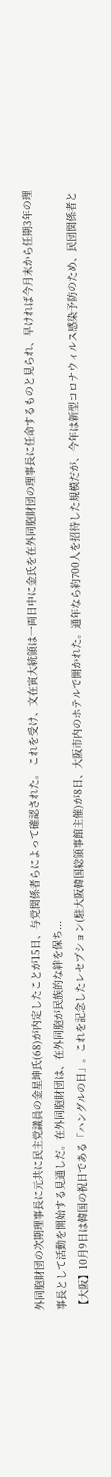外同胞財団の次期理事長に元共に民主党議員の金星坤氏(68)が内定したことが15日、与党関係者らによって確認された。 これを受け、文在寅大統領は一両日中に金氏を在外同胞財団の理事長に任命するものと見られ、早ければ今月末から任期3年の理事長として活動を開始する見通しだ。在外同胞財団は、在外同胞が民族的な絆を保ち...
【大阪】10月9日は韓国の祝日である「ハングルの日」。これを記念したレセプション(駐大阪韓国総領事館主催)が8日、大阪市内のホテルで開かれた。通年なら約700人を招待した規模だが、今年は新型コロナウィルス感染予防のため、民団関係者と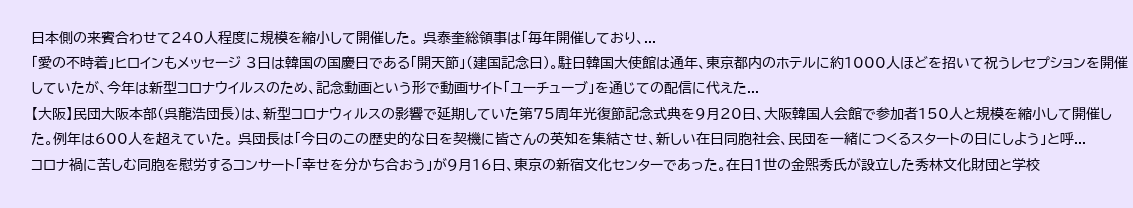日本側の来賓合わせて240人程度に規模を縮小して開催した。 呉泰奎総領事は「毎年開催しており、...
「愛の不時着」ヒロインもメッセージ 3日は韓国の国慶日である「開天節」(建国記念日)。駐日韓国大使館は通年、東京都内のホテルに約1000人ほどを招いて祝うレセプションを開催していたが、今年は新型コロナウイルスのため、記念動画という形で動画サイト「ユーチューブ」を通じての配信に代えた...
【大阪】民団大阪本部(呉龍浩団長)は、新型コロナウィルスの影響で延期していた第75周年光復節記念式典を9月20日、大阪韓国人会館で参加者150人と規模を縮小して開催した。例年は600人を超えていた。 呉団長は「今日のこの歴史的な日を契機に皆さんの英知を集結させ、新しい在日同胞社会、民団を一緒につくるスタートの日にしよう」と呼...
コロナ禍に苦しむ同胞を慰労するコンサート「幸せを分かち合おう」が9月16日、東京の新宿文化センターであった。在日1世の金煕秀氏が設立した秀林文化財団と学校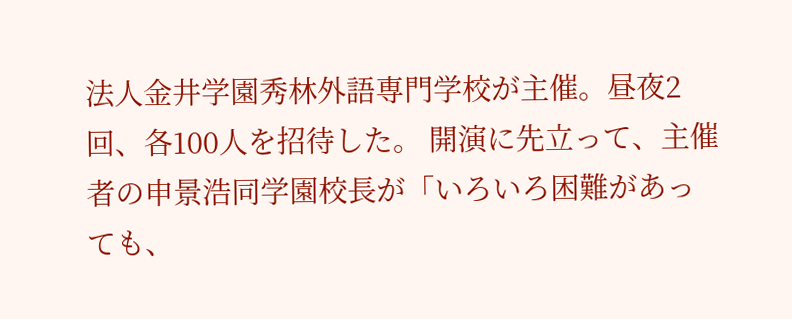法人金井学園秀林外語専門学校が主催。昼夜2回、各100人を招待した。 開演に先立って、主催者の申景浩同学園校長が「いろいろ困難があっても、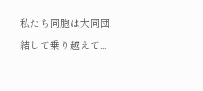私たち同胞は大同団結して乗り越えて...